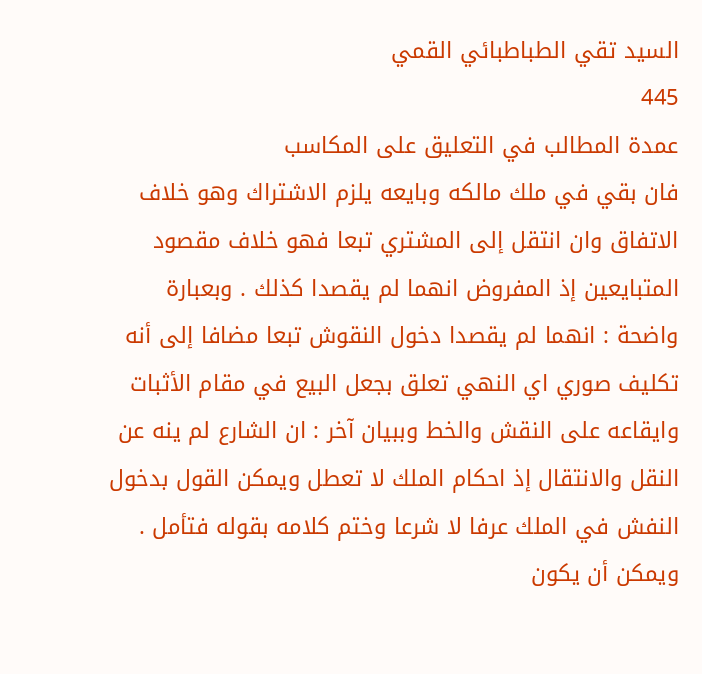السيد تقي الطباطبائي القمي
445
عمدة المطالب في التعليق على المكاسب
فان بقي في ملك مالكه وبايعه يلزم الاشتراك وهو خلاف الاتفاق وان انتقل إلى المشتري تبعا فهو خلاف مقصود المتبايعين إذ المفروض انهما لم يقصدا كذلك . وبعبارة واضحة : انهما لم يقصدا دخول النقوش تبعا مضافا إلى أنه تكليف صوري اي النهي تعلق بجعل البيع في مقام الأثبات وايقاعه على النقش والخط وببيان آخر : ان الشارع لم ينه عن النقل والانتقال إذ احكام الملك لا تعطل ويمكن القول بدخول النفش في الملك عرفا لا شرعا وختم كلامه بقوله فتأمل . ويمكن أن يكون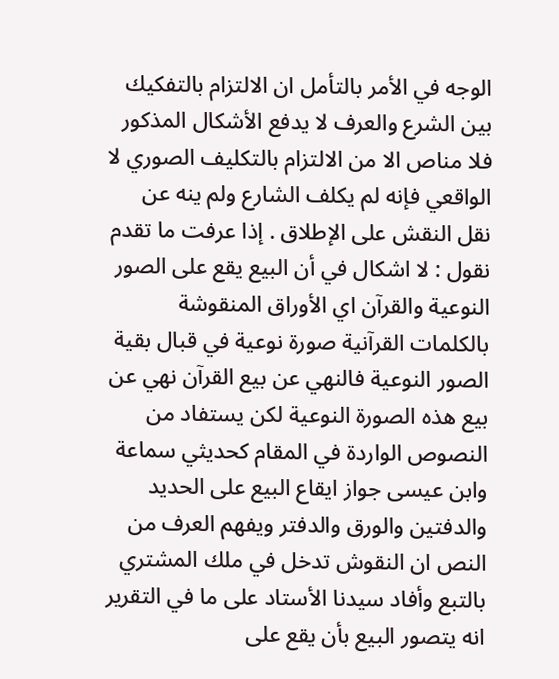الوجه في الأمر بالتأمل ان الالتزام بالتفكيك بين الشرع والعرف لا يدفع الأشكال المذكور فلا مناص الا من الالتزام بالتكليف الصوري لا الواقعي فإنه لم يكلف الشارع ولم ينه عن نقل النقش على الإطلاق . إذا عرفت ما تقدم نقول : لا اشكال في أن البيع يقع على الصور النوعية والقرآن اي الأوراق المنقوشة بالكلمات القرآنية صورة نوعية في قبال بقية الصور النوعية فالنهي عن بيع القرآن نهي عن بيع هذه الصورة النوعية لكن يستفاد من النصوص الواردة في المقام كحديثي سماعة وابن عيسى جواز ايقاع البيع على الحديد والدفتين والورق والدفتر ويفهم العرف من النص ان النقوش تدخل في ملك المشتري بالتبع وأفاد سيدنا الأستاد على ما في التقرير انه يتصور البيع بأن يقع على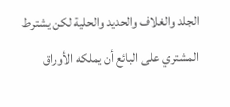الجلد والغلاف والحديد والحلية لكن يشترط المشتري على البائع أن يملكه الأوراق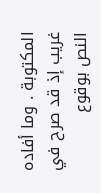المكتوبة . وما أفاده غريب إذ قد صرح في النص بوقوع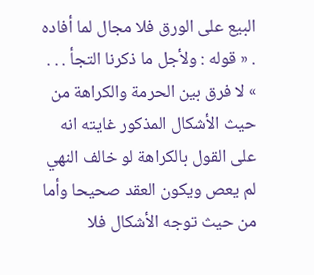البيع على الورق فلا مجال لما أفاده . « قوله : ولأجل ما ذكرنا التجأ . . . » لا فرق بين الحرمة والكراهة من حيث الأشكال المذكور غايته انه على القول بالكراهة لو خالف النهي لم يعص ويكون العقد صحيحا وأما من حيث توجه الأشكال فلا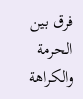فرق بين الحرمة والكراهة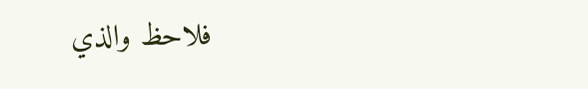فلاحظ والذي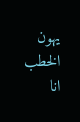يهون الخطب انا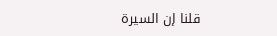قلنا إن السيرة